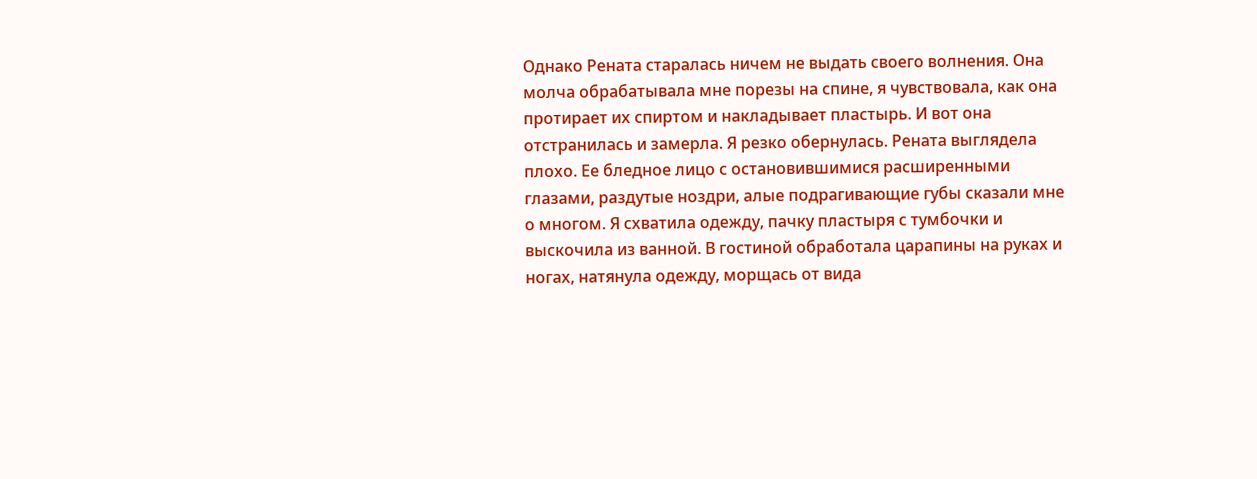Однако Рената старалась ничем не выдать своего волнения. Она молча обрабатывала мне порезы на спине, я чувствовала, как она протирает их спиртом и накладывает пластырь. И вот она отстранилась и замерла. Я резко обернулась. Рената выглядела плохо. Ее бледное лицо с остановившимися расширенными глазами, раздутые ноздри, алые подрагивающие губы сказали мне о многом. Я схватила одежду, пачку пластыря с тумбочки и выскочила из ванной. В гостиной обработала царапины на руках и ногах, натянула одежду, морщась от вида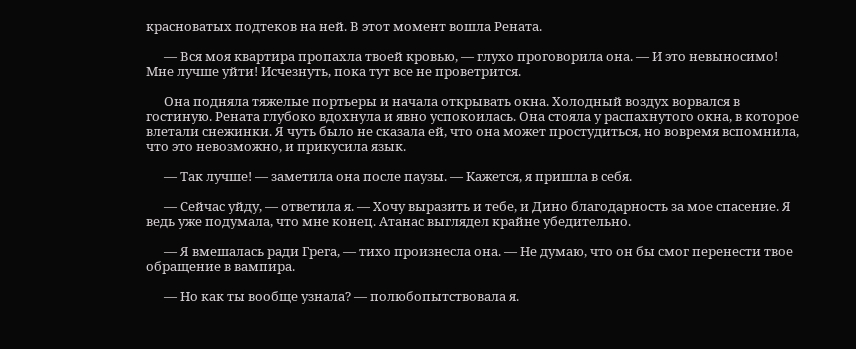красноватых подтеков на ней. В этот момент вошла Рената.

      — Вся моя квартира пропахла твоей кровью, — глухо проговорила она. — И это невыносимо! Мне лучше уйти! Исчезнуть, пока тут все не проветрится.

      Она подняла тяжелые портьеры и начала открывать окна. Холодный воздух ворвался в гостиную. Рената глубоко вдохнула и явно успокоилась. Она стояла у распахнутого окна, в которое влетали снежинки. Я чуть было не сказала ей, что она может простудиться, но вовремя вспомнила, что это невозможно, и прикусила язык.

      — Так лучше! — заметила она после паузы. — Кажется, я пришла в себя.

      — Сейчас уйду, — ответила я. — Хочу выразить и тебе, и Дино благодарность за мое спасение. Я ведь уже подумала, что мне конец. Атанас выглядел крайне убедительно.

      — Я вмешалась ради Грега, — тихо произнесла она. — Не думаю, что он бы смог перенести твое обращение в вампира.

      — Но как ты вообще узнала? — полюбопытствовала я.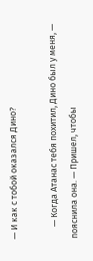— И как с тобой оказался Дино?

      — Когда Атанас тебя похитил, Дино был у меня, — пояснила она. — Пришел, чтобы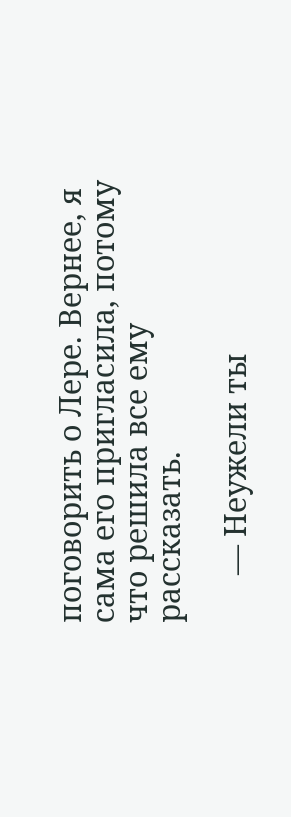поговорить о Лере. Вернее, я сама его пригласила, потому что решила все ему рассказать.

      — Неужели ты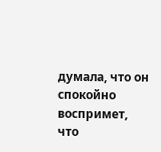думала, что он спокойно воспримет, что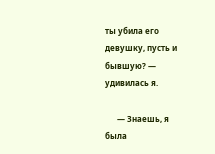ты убила его девушку, пусть и бывшую? — удивилась я.

      — Знаешь, я была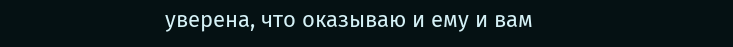уверена, что оказываю и ему и вам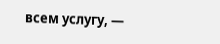всем услугу, —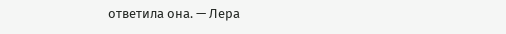ответила она. — Лера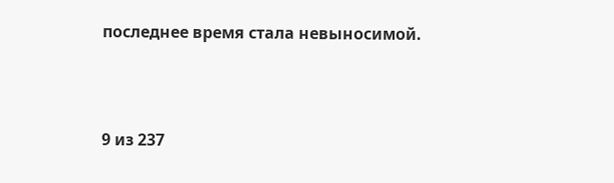последнее время стала невыносимой.



9 из 237